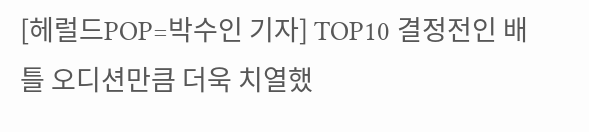[헤럴드POP=박수인 기자] TOP10 결정전인 배틀 오디션만큼 더욱 치열했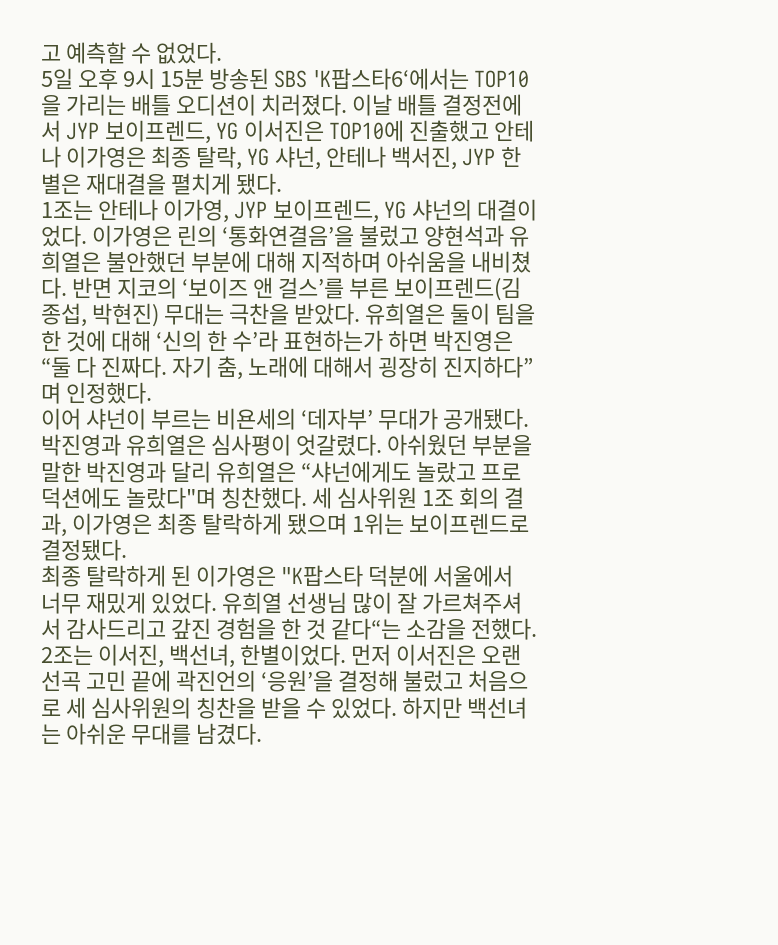고 예측할 수 없었다.
5일 오후 9시 15분 방송된 SBS 'K팝스타6‘에서는 TOP10을 가리는 배틀 오디션이 치러졌다. 이날 배틀 결정전에서 JYP 보이프렌드, YG 이서진은 TOP10에 진출했고 안테나 이가영은 최종 탈락, YG 샤넌, 안테나 백서진, JYP 한별은 재대결을 펼치게 됐다.
1조는 안테나 이가영, JYP 보이프렌드, YG 샤넌의 대결이었다. 이가영은 린의 ‘통화연결음’을 불렀고 양현석과 유희열은 불안했던 부분에 대해 지적하며 아쉬움을 내비쳤다. 반면 지코의 ‘보이즈 앤 걸스’를 부른 보이프렌드(김종섭, 박현진) 무대는 극찬을 받았다. 유희열은 둘이 팀을 한 것에 대해 ‘신의 한 수’라 표현하는가 하면 박진영은 “둘 다 진짜다. 자기 춤, 노래에 대해서 굉장히 진지하다”며 인정했다.
이어 샤넌이 부르는 비욘세의 ‘데자부’ 무대가 공개됐다. 박진영과 유희열은 심사평이 엇갈렸다. 아쉬웠던 부분을 말한 박진영과 달리 유희열은 “샤넌에게도 놀랐고 프로덕션에도 놀랐다"며 칭찬했다. 세 심사위원 1조 회의 결과, 이가영은 최종 탈락하게 됐으며 1위는 보이프렌드로 결정됐다.
최종 탈락하게 된 이가영은 "K팝스타 덕분에 서울에서 너무 재밌게 있었다. 유희열 선생님 많이 잘 가르쳐주셔서 감사드리고 갚진 경험을 한 것 같다“는 소감을 전했다.
2조는 이서진, 백선녀, 한별이었다. 먼저 이서진은 오랜 선곡 고민 끝에 곽진언의 ‘응원’을 결정해 불렀고 처음으로 세 심사위원의 칭찬을 받을 수 있었다. 하지만 백선녀는 아쉬운 무대를 남겼다.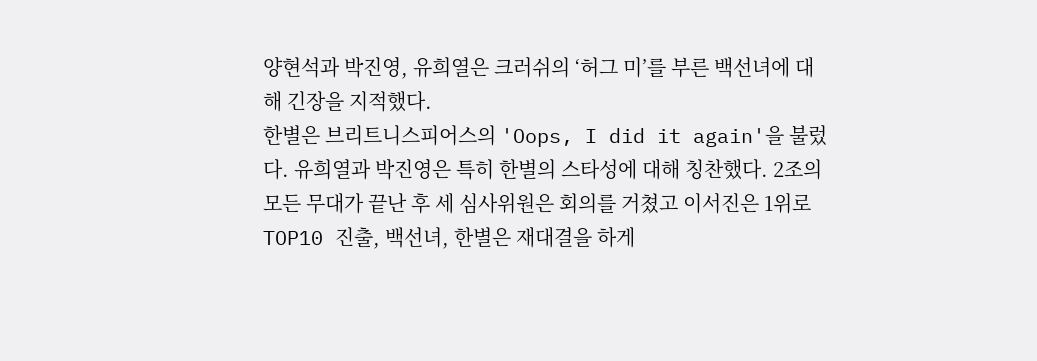양현석과 박진영, 유희열은 크러쉬의 ‘허그 미’를 부른 백선녀에 대해 긴장을 지적했다.
한별은 브리트니스피어스의 'Oops, I did it again'을 불렀다. 유희열과 박진영은 특히 한별의 스타성에 대해 칭찬했다. 2조의 모든 무대가 끝난 후 세 심사위원은 회의를 거쳤고 이서진은 1위로 TOP10 진출, 백선녀, 한별은 재대결을 하게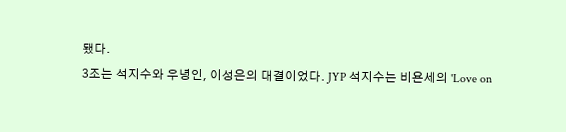됐다.
3조는 석지수와 우녕인, 이성은의 대결이었다. JYP 석지수는 비욘세의 'Love on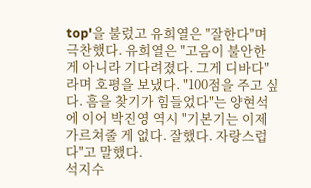top'을 불렀고 유희열은 "잘한다"며 극찬했다. 유희열은 "고음이 불안한 게 아니라 기다려졌다. 그게 디바다"라며 호평을 보냈다. "100점을 주고 싶다. 흠을 찾기가 힘들었다"는 양현석에 이어 박진영 역시 "기본기는 이제 가르쳐줄 게 없다. 잘했다. 자랑스럽다"고 말했다.
석지수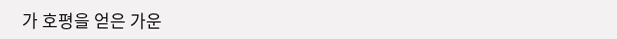가 호평을 얻은 가운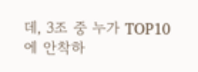데, 3조 중 누가 TOP10에 안착하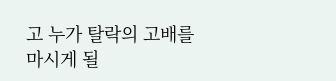고 누가 탈락의 고배를 마시게 될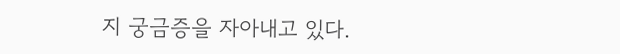지 궁금증을 자아내고 있다.